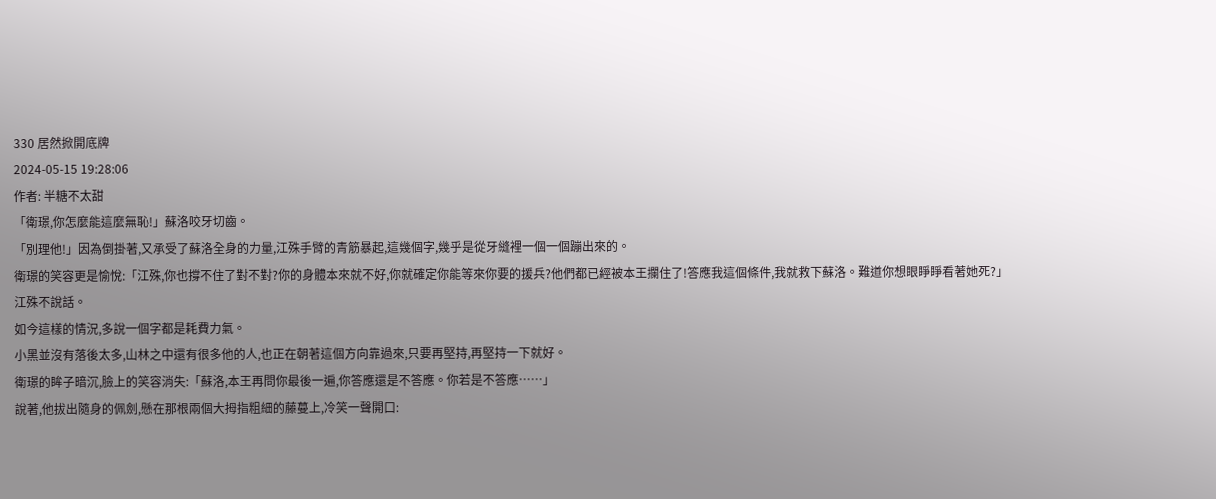330 居然掀開底牌
2024-05-15 19:28:06
作者: 半糖不太甜
「衛璟,你怎麼能這麼無恥!」蘇洛咬牙切齒。
「別理他!」因為倒掛著,又承受了蘇洛全身的力量,江殊手臂的青筋暴起,這幾個字,幾乎是從牙縫裡一個一個蹦出來的。
衛璟的笑容更是愉悅:「江殊,你也撐不住了對不對?你的身體本來就不好,你就確定你能等來你要的援兵?他們都已經被本王攔住了!答應我這個條件,我就救下蘇洛。難道你想眼睜睜看著她死?」
江殊不說話。
如今這樣的情況,多說一個字都是耗費力氣。
小黑並沒有落後太多,山林之中還有很多他的人,也正在朝著這個方向靠過來,只要再堅持,再堅持一下就好。
衛璟的眸子暗沉,臉上的笑容消失:「蘇洛,本王再問你最後一遍,你答應還是不答應。你若是不答應……」
說著,他拔出隨身的佩劍,懸在那根兩個大拇指粗細的藤蔓上,冷笑一聲開口: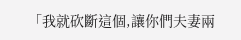「我就砍斷這個,讓你們夫妻兩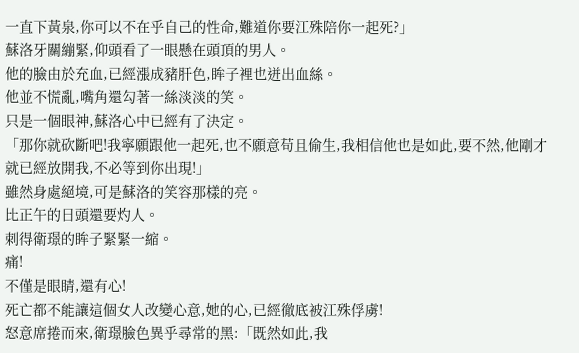一直下黃泉,你可以不在乎自己的性命,難道你要江殊陪你一起死?」
蘇洛牙關繃緊,仰頭看了一眼懸在頭頂的男人。
他的臉由於充血,已經漲成豬肝色,眸子裡也迸出血絲。
他並不慌亂,嘴角還勾著一絲淡淡的笑。
只是一個眼神,蘇洛心中已經有了決定。
「那你就砍斷吧!我寧願跟他一起死,也不願意苟且偷生,我相信他也是如此,要不然,他剛才就已經放開我,不必等到你出現!」
雖然身處絕境,可是蘇洛的笑容那樣的亮。
比正午的日頭還要灼人。
刺得衛璟的眸子緊緊一縮。
痛!
不僅是眼睛,還有心!
死亡都不能讓這個女人改變心意,她的心,已經徹底被江殊俘虜!
怒意席捲而來,衛璟臉色異乎尋常的黑:「既然如此,我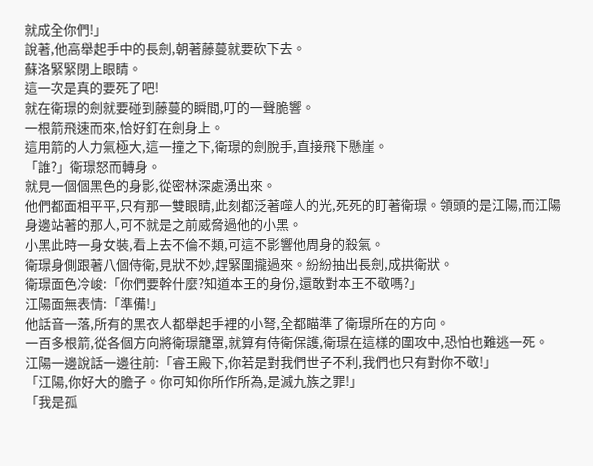就成全你們!」
說著,他高舉起手中的長劍,朝著藤蔓就要砍下去。
蘇洛緊緊閉上眼睛。
這一次是真的要死了吧!
就在衛璟的劍就要碰到藤蔓的瞬間,叮的一聲脆響。
一根箭飛速而來,恰好釘在劍身上。
這用箭的人力氣極大,這一撞之下,衛璟的劍脫手,直接飛下懸崖。
「誰?」衛璟怒而轉身。
就見一個個黑色的身影,從密林深處湧出來。
他們都面相平平,只有那一雙眼睛,此刻都泛著噬人的光,死死的盯著衛璟。領頭的是江陽,而江陽身邊站著的那人,可不就是之前威脅過他的小黑。
小黑此時一身女裝,看上去不倫不類,可這不影響他周身的殺氣。
衛璟身側跟著八個侍衛,見狀不妙,趕緊圍攏過來。紛紛抽出長劍,成拱衛狀。
衛璟面色冷峻:「你們要幹什麼?知道本王的身份,還敢對本王不敬嗎?」
江陽面無表情:「準備!」
他話音一落,所有的黑衣人都舉起手裡的小弩,全都瞄準了衛璟所在的方向。
一百多根箭,從各個方向將衛璟籠罩,就算有侍衛保護,衛璟在這樣的圍攻中,恐怕也難逃一死。
江陽一邊說話一邊往前:「睿王殿下,你若是對我們世子不利,我們也只有對你不敬!」
「江陽,你好大的膽子。你可知你所作所為,是滅九族之罪!」
「我是孤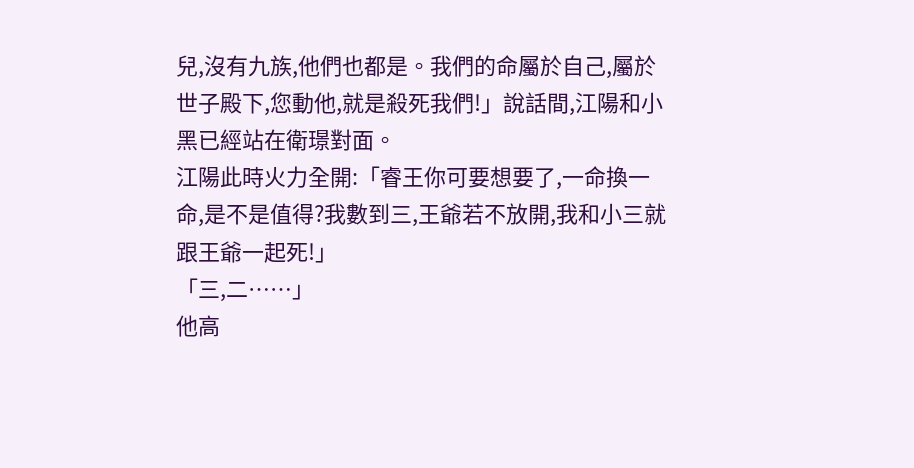兒,沒有九族,他們也都是。我們的命屬於自己,屬於世子殿下,您動他,就是殺死我們!」說話間,江陽和小黑已經站在衛璟對面。
江陽此時火力全開:「睿王你可要想要了,一命換一命,是不是值得?我數到三,王爺若不放開,我和小三就跟王爺一起死!」
「三,二……」
他高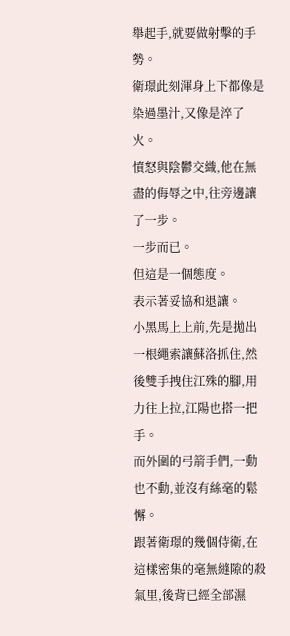舉起手,就要做射擊的手勢。
衛璟此刻渾身上下都像是染過墨汁,又像是淬了火。
憤怒與陰鬱交織,他在無盡的侮辱之中,往旁邊讓了一步。
一步而已。
但這是一個態度。
表示著妥協和退讓。
小黑馬上上前,先是拋出一根繩索讓蘇洛抓住,然後雙手拽住江殊的腳,用力往上拉,江陽也搭一把手。
而外圍的弓箭手們,一動也不動,並沒有絲毫的鬆懈。
跟著衛璟的幾個侍衛,在這樣密集的毫無縫隙的殺氣里,後背已經全部濕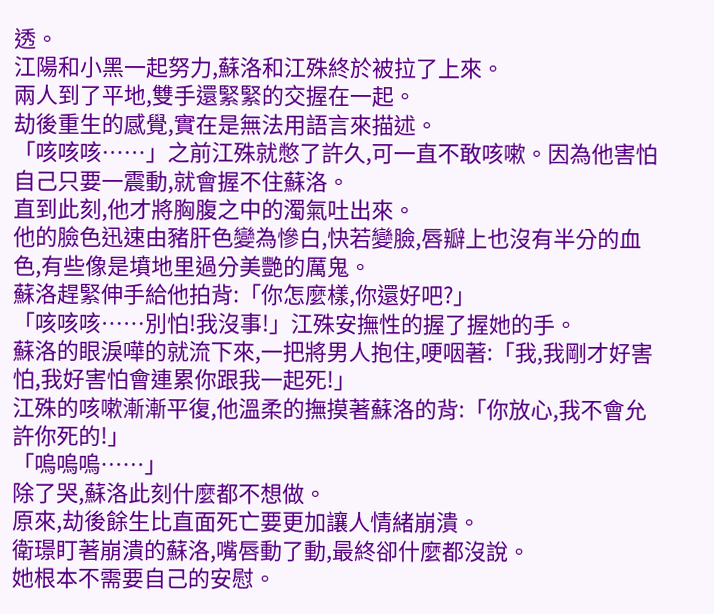透。
江陽和小黑一起努力,蘇洛和江殊終於被拉了上來。
兩人到了平地,雙手還緊緊的交握在一起。
劫後重生的感覺,實在是無法用語言來描述。
「咳咳咳……」之前江殊就憋了許久,可一直不敢咳嗽。因為他害怕自己只要一震動,就會握不住蘇洛。
直到此刻,他才將胸腹之中的濁氣吐出來。
他的臉色迅速由豬肝色變為慘白,快若變臉,唇瓣上也沒有半分的血色,有些像是墳地里過分美艷的厲鬼。
蘇洛趕緊伸手給他拍背:「你怎麼樣,你還好吧?」
「咳咳咳……別怕!我沒事!」江殊安撫性的握了握她的手。
蘇洛的眼淚嘩的就流下來,一把將男人抱住,哽咽著:「我,我剛才好害怕,我好害怕會連累你跟我一起死!」
江殊的咳嗽漸漸平復,他溫柔的撫摸著蘇洛的背:「你放心,我不會允許你死的!」
「嗚嗚嗚……」
除了哭,蘇洛此刻什麼都不想做。
原來,劫後餘生比直面死亡要更加讓人情緒崩潰。
衛璟盯著崩潰的蘇洛,嘴唇動了動,最終卻什麼都沒說。
她根本不需要自己的安慰。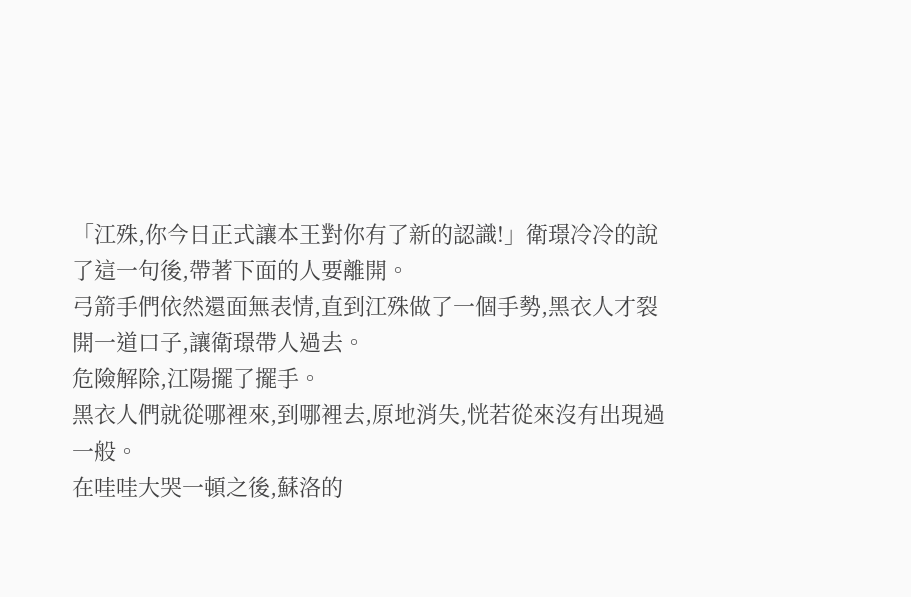「江殊,你今日正式讓本王對你有了新的認識!」衛璟冷冷的說了這一句後,帶著下面的人要離開。
弓箭手們依然還面無表情,直到江殊做了一個手勢,黑衣人才裂開一道口子,讓衛璟帶人過去。
危險解除,江陽擺了擺手。
黑衣人們就從哪裡來,到哪裡去,原地消失,恍若從來沒有出現過一般。
在哇哇大哭一頓之後,蘇洛的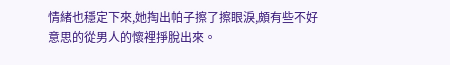情緒也穩定下來,她掏出帕子擦了擦眼淚,頗有些不好意思的從男人的懷裡掙脫出來。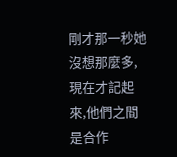剛才那一秒她沒想那麼多,現在才記起來,他們之間是合作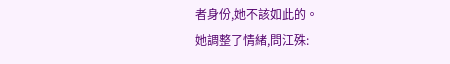者身份,她不該如此的。
她調整了情緒,問江殊: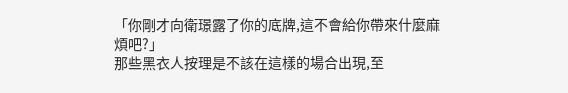「你剛才向衛璟露了你的底牌,這不會給你帶來什麼麻煩吧?」
那些黑衣人按理是不該在這樣的場合出現,至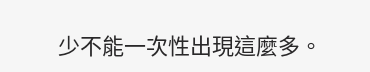少不能一次性出現這麼多。